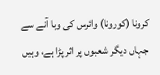کرونا (کورونا) وائرس کی وبا آنے سے جہاں دیگر شعبوں پر اثر پڑا ہے، وہیں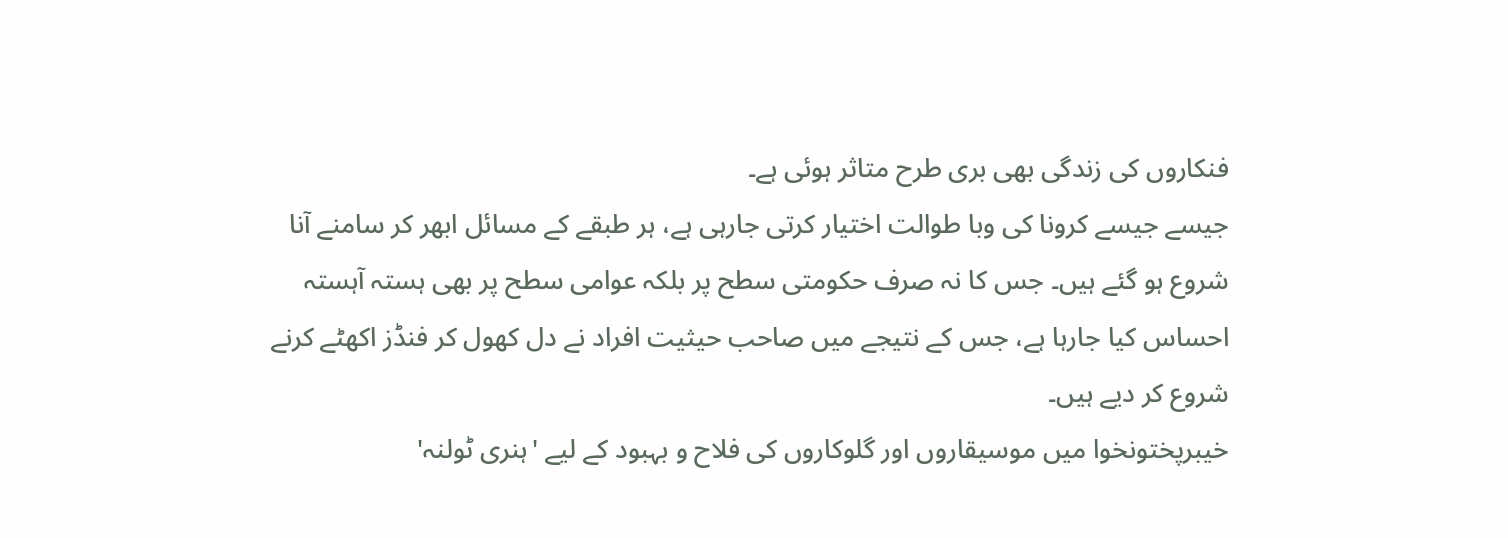فنکاروں کی زندگی بھی بری طرح متاثر ہوئی ہے۔
جیسے جیسے کرونا کی وبا طوالت اختیار کرتی جارہی ہے، ہر طبقے کے مسائل ابھر کر سامنے آنا شروع ہو گئے ہیں۔ جس کا نہ صرف حکومتی سطح پر بلکہ عوامی سطح پر بھی ہستہ آہستہ احساس کیا جارہا ہے، جس کے نتیجے میں صاحب حیثیت افراد نے دل کھول کر فنڈز اکھٹے کرنے شروع کر دیے ہیں۔
خیبرپختونخوا میں موسیقاروں اور گلوکاروں کی فلاح و بہبود کے لیے 'ہنری ٹولنہ'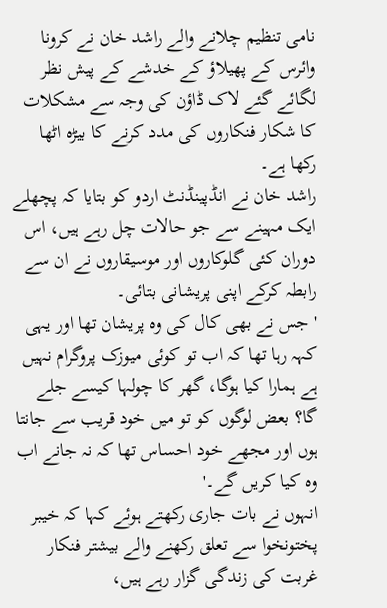نامی تنظیم چلانے والے راشد خان نے کرونا وائرس کے پھیلاؤ کے خدشے کے پیش نظر لگائے گئے لاک ڈاؤن کی وجہ سے مشکلات کا شکار فنکاروں کی مدد کرنے کا بیڑہ اٹھا رکھا ہے۔
راشد خان نے انڈپینڈنٹ اردو کو بتایا کہ پچھلے ایک مہینے سے جو حالات چل رہے ہیں، اس دوران کئی گلوکاروں اور موسیقاروں نے ان سے رابطہ کرکے اپنی پریشانی بتائی۔
'جس نے بھی کال کی وہ پریشان تھا اور یہی کہہ رہا تھا کہ اب تو کوئی میوزک پروگرام نہیں ہے ہمارا کیا ہوگا، گھر کا چولہا کیسے جلے گا؟ بعض لوگوں کو تو میں خود قریب سے جانتا ہوں اور مجھے خود احساس تھا کہ نہ جانے اب وہ کیا کریں گے۔'
انہوں نے بات جاری رکھتے ہوئے کہا کہ خیبر پختونخوا سے تعلق رکھنے والے بیشتر فنکار غربت کی زندگی گزار رہے ہیں،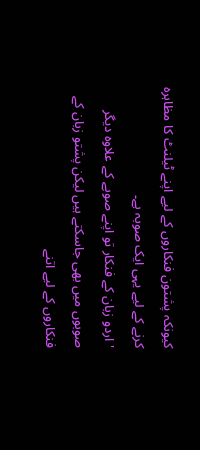کیونکہ پشتون فنکاروں کے لیے اپنے ٹیلنٹ کا مظاہرہ کرنے کے لیے یہی ایک صوبہ ہے۔
'اردو زبان کے فنکار تو اپنے صوبے کے علاوہ دیگر صوبوں میں بھی جاسکتے ہیں لیکن پشتو زبان کے فنکاروں کے لیے اتنے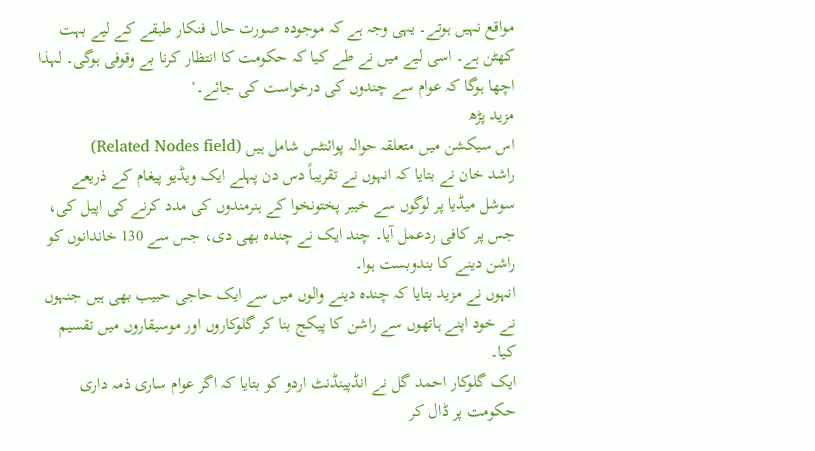مواقع نہیں ہوتے۔ یہی وجہ ہے کہ موجودہ صورت حال فنکار طبقے کے لیے بہت کھٹن ہے۔ اسی لیے میں نے طے کیا کہ حکومت کا انتظار کرنا بے وقوفی ہوگی۔ لہذا اچھا ہوگا کہ عوام سے چندوں کی درخواست کی جائے۔‘
مزید پڑھ
اس سیکشن میں متعلقہ حوالہ پوائنٹس شامل ہیں (Related Nodes field)
راشد خان نے بتایا کہ انہوں نے تقریباً دس دن پہلے ایک ویڈیو پیغام کے ذریعے سوشل میڈیا پر لوگوں سے خیبر پختونخوا کے ہنرمندوں کی مدد کرنے کی اپیل کی، جس پر کافی ردعمل آیا۔ چند ایک نے چندہ بھی دی، جس سے 130 خاندانوں کو راشن دینے کا بندوبست ہوا۔
انہوں نے مزید بتایا کہ چندہ دینے والوں میں سے ایک حاجی حبیب بھی ہیں جنہوں نے خود اپنے ہاتھوں سے راشن کا پیکج بنا کر گلوکاروں اور موسیقاروں میں تقسیم کیا۔
ایک گلوکار احمد گل نے انڈپینڈنٹ اردو کو بتایا کہ اگر عوام ساری ذمہ داری حکومت پر ڈال کر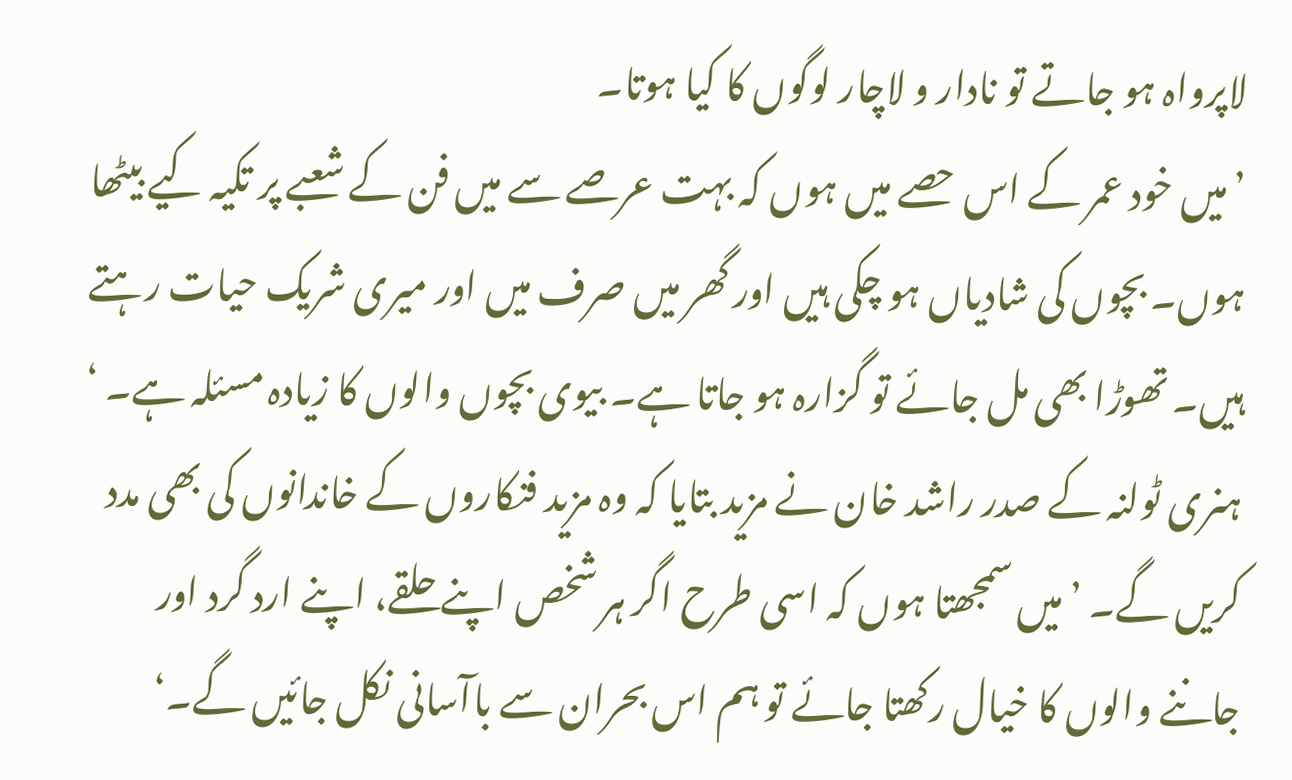لاپرواہ ہو جاتے تو نادار و لاچار لوگوں کا کیا ہوتا۔
’میں خود عمر کے اس حصے میں ہوں کہ بہت عرصے سے میں فن کے شعبے پر تکیہ کیے بیٹھا ہوں۔ بچوں کی شادیاں ہو چکی ہیں اور گھر میں صرف میں اور میری شریک حیات رہتے ہیں۔ تھوڑا بھی مل جائے تو گزارہ ہو جاتا ہے۔ بیوی بچوں والوں کا زیادہ مسئلہ ہے۔ ‘
ہنری ٹولنہ کے صدر راشد خان نے مزید بتایا کہ وہ مزید فنکاروں کے خاندانوں کی بھی مدد کریں گے۔ ’میں سمجھتا ہوں کہ اسی طرح اگر ہر شخص اپنے حلقے، اپنے ارد گرد اور جاننے والوں کا خیال رکھتا جائے تو ہم اس بحران سے باآسانی نکل جائیں گے۔‘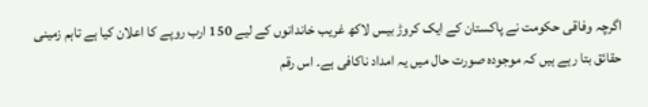اگرچہ وفاقی حکومت نے پاکستان کے ایک کروڑ بیس لاکھ غریب خاندانوں کے لیے 150 ارب روپے کا اعلان کیا ہے تاہم زمینی حقائق بتا رہے ہیں کہ موجودہ صورت حال میں یہ امداد ناکافی ہے۔ اس رقم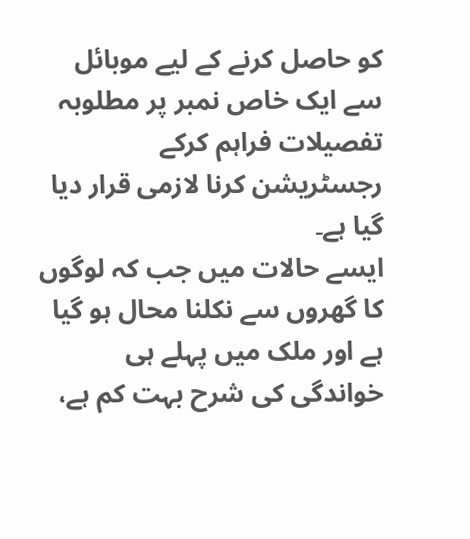کو حاصل کرنے کے لیے موبائل سے ایک خاص نمبر پر مطلوبہ تفصیلات فراہم کرکے رجسٹریشن کرنا لازمی قرار دیا گیا ہے۔
ایسے حالات میں جب کہ لوگوں کا گھروں سے نکلنا محال ہو گیا ہے اور ملک میں پہلے ہی خواندگی کی شرح بہت کم ہے،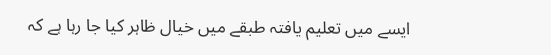ایسے میں تعلیم یافتہ طبقے میں خیال ظاہر کیا جا رہا ہے کہ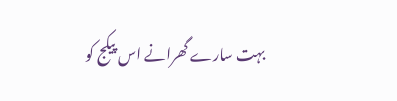بہت سارے گھرانے اس پیکج کو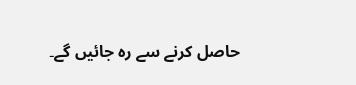حاصل کرنے سے رہ جائیں گے۔